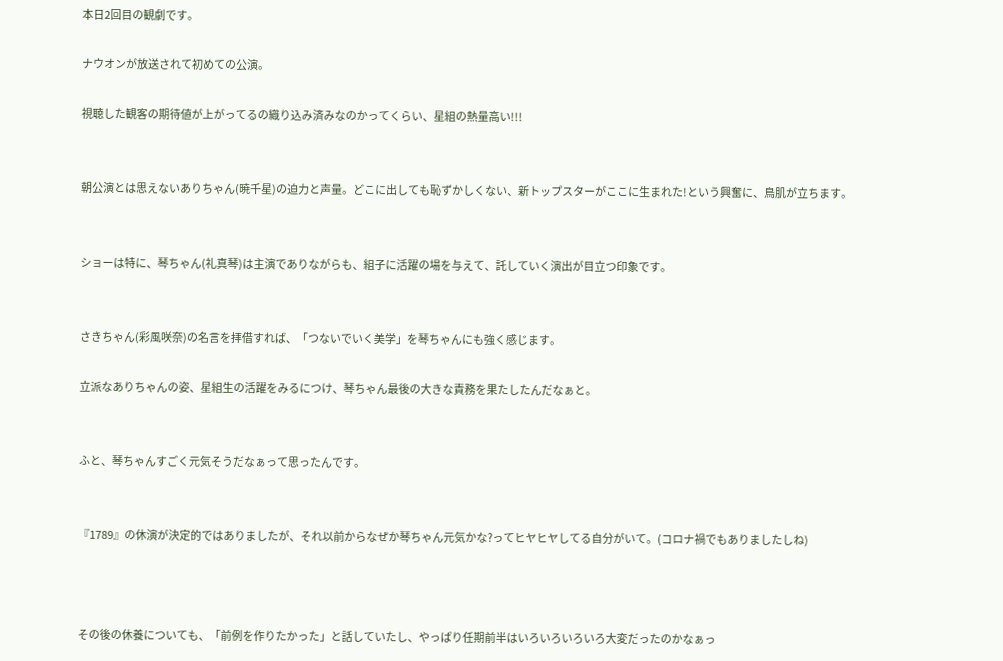本日2回目の観劇です。

ナウオンが放送されて初めての公演。

視聴した観客の期待値が上がってるの織り込み済みなのかってくらい、星組の熱量高い!!!


朝公演とは思えないありちゃん(暁千星)の迫力と声量。どこに出しても恥ずかしくない、新トップスターがここに生まれた!という興奮に、鳥肌が立ちます。


ショーは特に、琴ちゃん(礼真琴)は主演でありながらも、組子に活躍の場を与えて、託していく演出が目立つ印象です。


さきちゃん(彩風咲奈)の名言を拝借すれば、「つないでいく美学」を琴ちゃんにも強く感じます。

立派なありちゃんの姿、星組生の活躍をみるにつけ、琴ちゃん最後の大きな責務を果たしたんだなぁと。


ふと、琴ちゃんすごく元気そうだなぁって思ったんです。


『1789』の休演が決定的ではありましたが、それ以前からなぜか琴ちゃん元気かな?ってヒヤヒヤしてる自分がいて。(コロナ禍でもありましたしね)



その後の休養についても、「前例を作りたかった」と話していたし、やっぱり任期前半はいろいろいろいろ大変だったのかなぁっ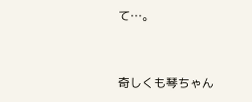て…。


奇しくも琴ちゃん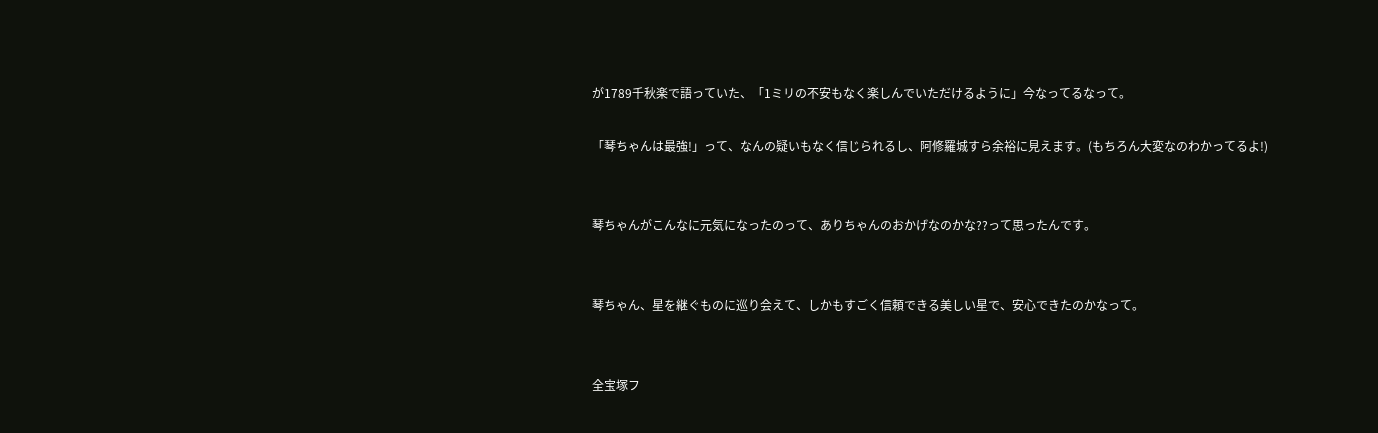が1789千秋楽で語っていた、「1ミリの不安もなく楽しんでいただけるように」今なってるなって。

「琴ちゃんは最強!」って、なんの疑いもなく信じられるし、阿修羅城すら余裕に見えます。(もちろん大変なのわかってるよ!)


琴ちゃんがこんなに元気になったのって、ありちゃんのおかげなのかな??って思ったんです。


琴ちゃん、星を継ぐものに巡り会えて、しかもすごく信頼できる美しい星で、安心できたのかなって。


全宝塚フ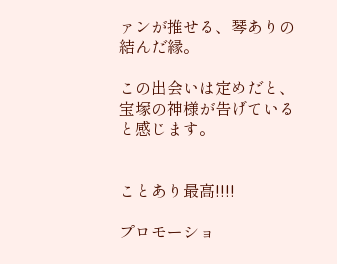ァンが推せる、琴ありの結んだ縁。

この出会いは定めだと、宝塚の神様が告げていると感じます。


ことあり最高!!!!

プロモーショ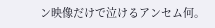ン映像だけで泣けるアンセム何。